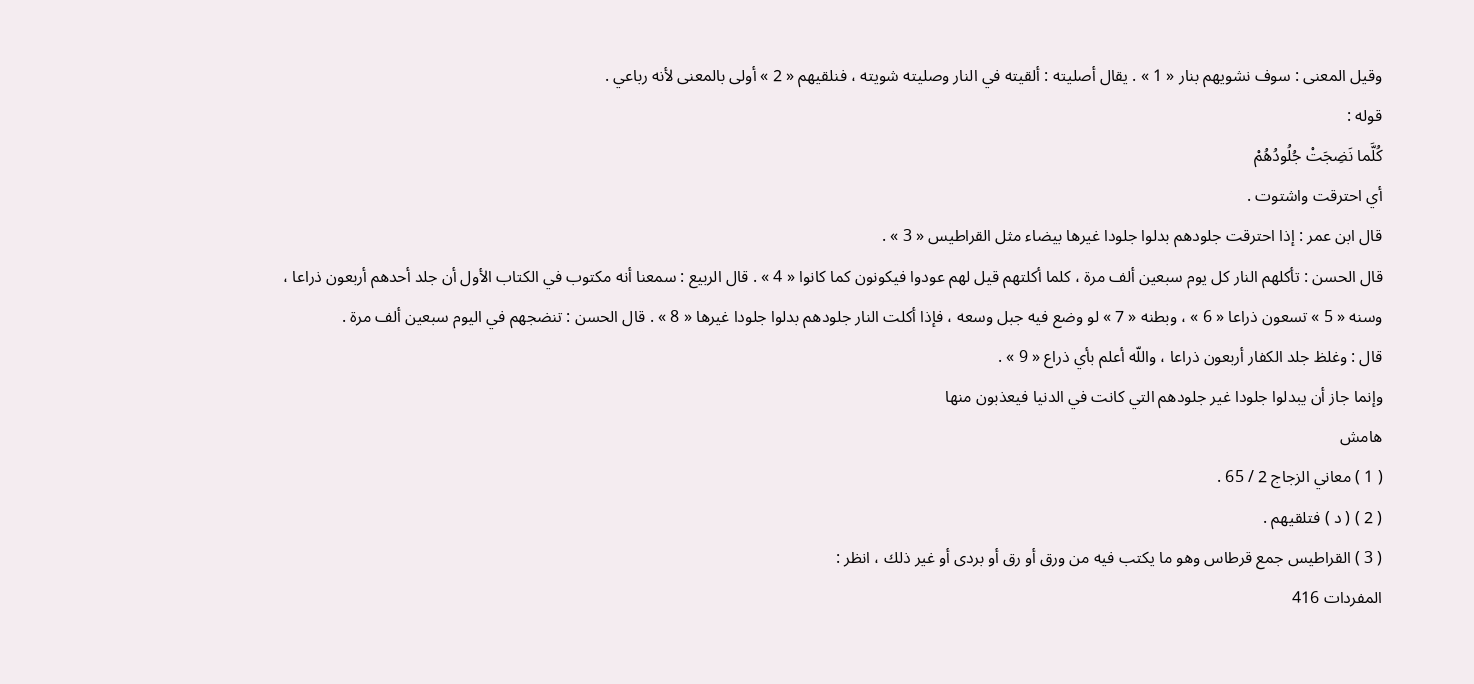وقيل المعنى : سوف نشويهم بنار « 1 » . يقال أصليته : ألقيته في النار وصليته شويته ، فنلقيهم « 2 » أولى بالمعنى لأنه رباعي .
قوله :
كُلَّما نَضِجَتْ جُلُودُهُمْ
أي احترقت واشتوت .
قال ابن عمر : إذا احترقت جلودهم بدلوا جلودا غيرها بيضاء مثل القراطيس « 3 » .
قال الحسن : تأكلهم النار كل يوم سبعين ألف مرة ، كلما أكلتهم قيل لهم عودوا فيكونون كما كانوا « 4 » . قال الربيع : سمعنا أنه مكتوب في الكتاب الأول أن جلد أحدهم أربعون ذراعا ، وسنه « 5 » تسعون ذراعا « 6 » ، وبطنه « 7 » لو وضع فيه جبل وسعه ، فإذا أكلت النار جلودهم بدلوا جلودا غيرها « 8 » . قال الحسن : تنضجهم في اليوم سبعين ألف مرة .
قال : وغلظ جلد الكفار أربعون ذراعا ، واللّه أعلم بأي ذراع « 9 » .
وإنما جاز أن يبدلوا جلودا غير جلودهم التي كانت في الدنيا فيعذبون منها
هامش
( 1 ) معاني الزجاج 2 / 65 .
( 2 ) ( د ) فتلقيهم .
( 3 ) القراطيس جمع قرطاس وهو ما يكتب فيه من ورق أو رق أو بردى أو غير ذلك ، انظر :
المفردات 416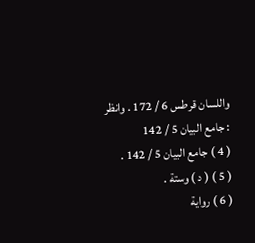واللسان قرطس 6 / 172 . وانظر : جامع البيان 5 / 142
( 4 ) جامع البيان 5 / 142 .
( 5 ) ( د ) وستة .
( 6 ) رواية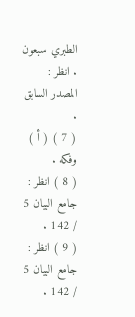الطبري سبعون . انظر : المصدر السابق .
( 7 ) ( أ ) وفكه .
( 8 ) انظر : جامع البيان 5 / 142 .
( 9 ) انظر : جامع البيان 5 / 142 .